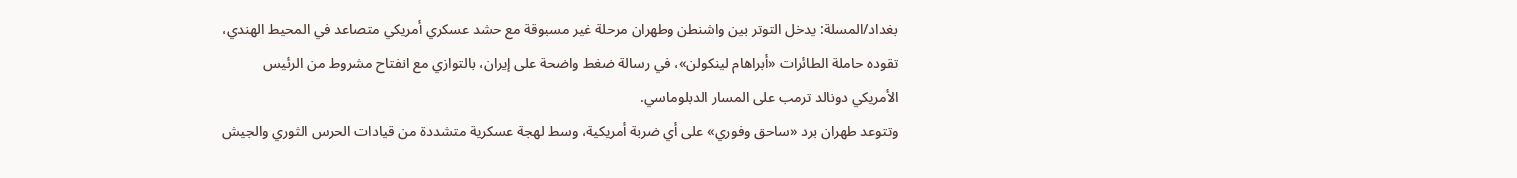بغداد/المسلة: يدخل التوتر بين واشنطن وطهران مرحلة غير مسبوقة مع حشد عسكري أمريكي متصاعد في المحيط الهندي، تقوده حاملة الطائرات «أبراهام لينكولن»، في رسالة ضغط واضحة على إيران، بالتوازي مع انفتاح مشروط من الرئيس الأمريكي دونالد ترمب على المسار الدبلوماسي.
وتتوعد طهران برد «ساحق وفوري» على أي ضربة أمريكية، وسط لهجة عسكرية متشددة من قيادات الحرس الثوري والجيش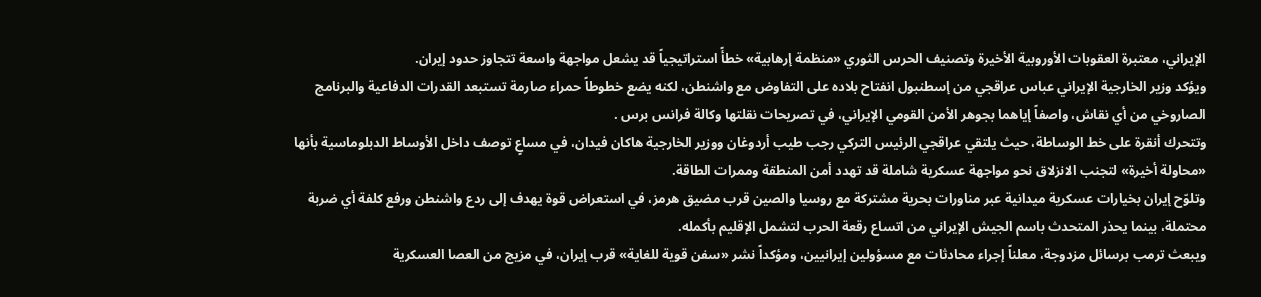الإيراني، معتبرة العقوبات الأوروبية الأخيرة وتصنيف الحرس الثوري «منظمة إرهابية» خطأً استراتيجياً قد يشعل مواجهة واسعة تتجاوز حدود إيران.
ويؤكد وزير الخارجية الإيراني عباس عراقجي من إسطنبول انفتاح بلاده على التفاوض مع واشنطن، لكنه يضع خطوطاً حمراء صارمة تستبعد القدرات الدفاعية والبرنامج الصاروخي من أي نقاش، واصفاً إياهما بجوهر الأمن القومي الإيراني، في تصريحات نقلتها وكالة فرانس برس .
وتتحرك أنقرة على خط الوساطة، حيث يلتقي عراقجي الرئيس التركي رجب طيب أردوغان ووزير الخارجية هاكان فيدان، في مساعٍ توصف داخل الأوساط الدبلوماسية بأنها «محاولة أخيرة» لتجنب الانزلاق نحو مواجهة عسكرية شاملة قد تهدد أمن المنطقة وممرات الطاقة.
وتلوّح إيران بخيارات عسكرية ميدانية عبر مناورات بحرية مشتركة مع روسيا والصين قرب مضيق هرمز، في استعراض قوة يهدف إلى ردع واشنطن ورفع كلفة أي ضربة محتملة، بينما يحذر المتحدث باسم الجيش الإيراني من اتساع رقعة الحرب لتشمل الإقليم بأكمله.
ويبعث ترمب برسائل مزدوجة، معلناً إجراء محادثات مع مسؤولين إيرانيين، ومؤكداً نشر «سفن قوية للغاية» قرب إيران، في مزيج من العصا العسكرية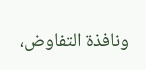ونافذة التفاوض،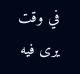في وقت يرى فيه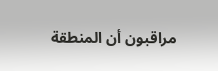مراقبون أن المنطقة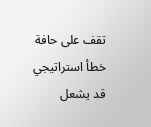تقف على حافة خطأ استراتيجي قد يشعل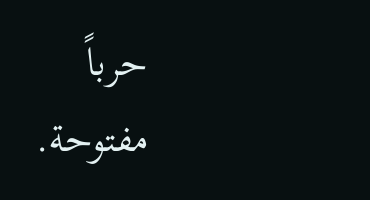حرباً مفتوحة.